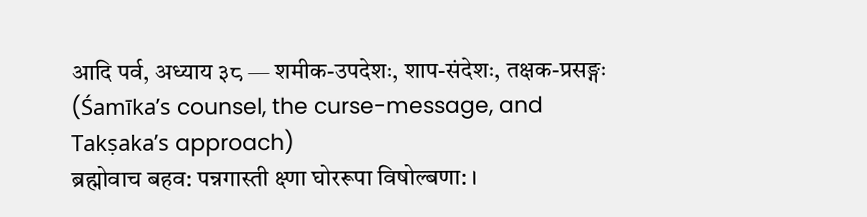आदि पर्व, अध्याय ३८ — शमीक-उपदेशः, शाप-संदेशः, तक्षक-प्रसङ्गः (Śamīka’s counsel, the curse-message, and Takṣaka’s approach)
ब्रह्मोवाच बहव: पन्नगास्ती क्ष्णा घोररूपा विषोल्बणा: ।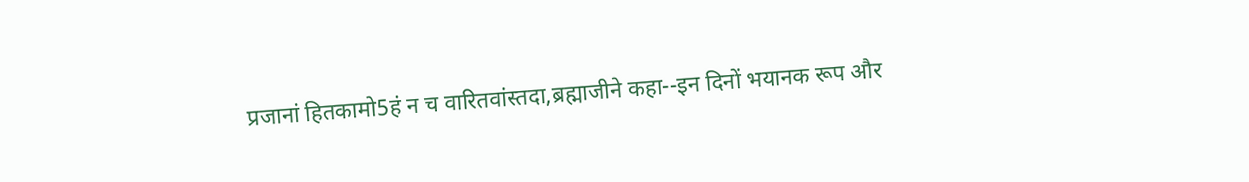प्रजानां हितकामो5हं न च वारितवांस्तदा,ब्रह्माजीने कहा--इन दिनों भयानक रूप और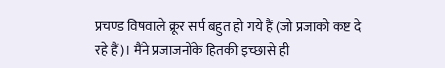प्रचण्ड विषवाले क्रूर सर्प बहुत हो गये हैं (जो प्रजाको कष्ट दे रहे हैं)। मैंने प्रजाजनोंके हितकी इच्छासे ही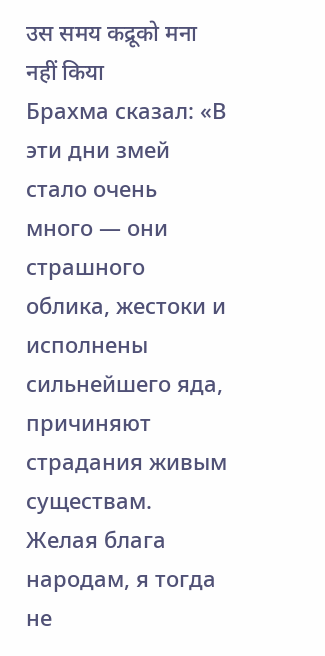उस समय कद्रूको मना नहीं किया
Брахма сказал: «В эти дни змей стало очень много — они страшного облика, жестоки и исполнены сильнейшего яда, причиняют страдания живым существам. Желая блага народам, я тогда не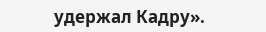удержал Кадру».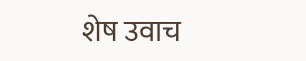शेष उवाच